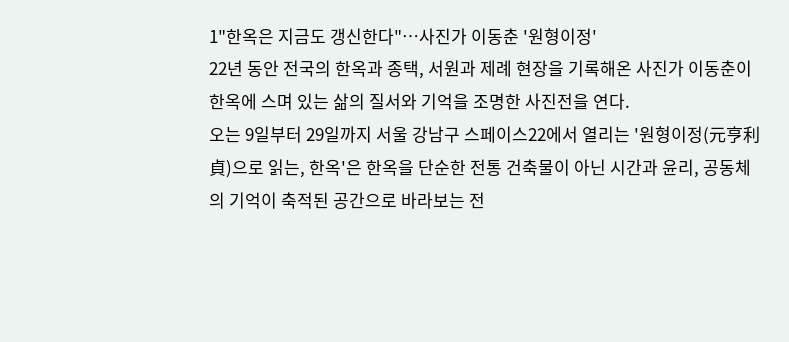1"한옥은 지금도 갱신한다"…사진가 이동춘 '원형이정'
22년 동안 전국의 한옥과 종택, 서원과 제례 현장을 기록해온 사진가 이동춘이 한옥에 스며 있는 삶의 질서와 기억을 조명한 사진전을 연다.
오는 9일부터 29일까지 서울 강남구 스페이스22에서 열리는 '원형이정(元亨利貞)으로 읽는, 한옥'은 한옥을 단순한 전통 건축물이 아닌 시간과 윤리, 공동체의 기억이 축적된 공간으로 바라보는 전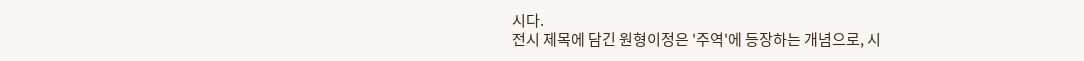시다.
전시 제목에 담긴 원형이정은 '주역'에 등장하는 개념으로, 시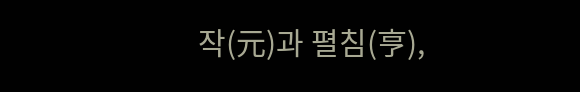작(元)과 펼침(亨),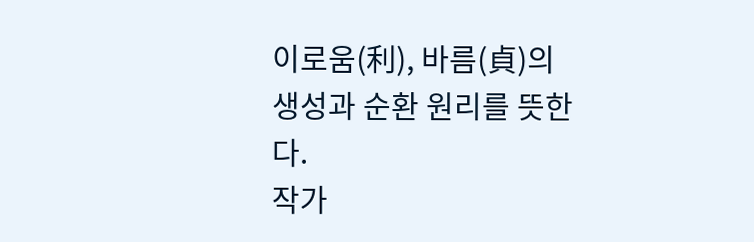이로움(利), 바름(貞)의 생성과 순환 원리를 뜻한다.
작가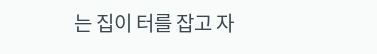는 집이 터를 잡고 자